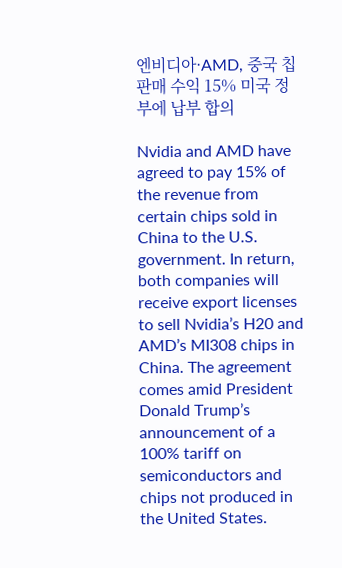엔비디아·AMD, 중국 칩 판매 수익 15% 미국 정부에 납부 합의

Nvidia and AMD have agreed to pay 15% of the revenue from certain chips sold in China to the U.S. government. In return, both companies will receive export licenses to sell Nvidia’s H20 and AMD’s MI308 chips in China. The agreement comes amid President Donald Trump’s announcement of a 100% tariff on semiconductors and chips not produced in the United States.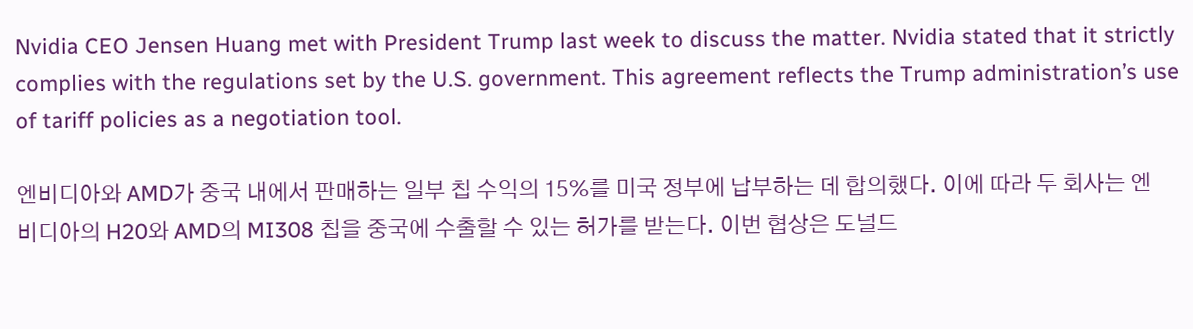Nvidia CEO Jensen Huang met with President Trump last week to discuss the matter. Nvidia stated that it strictly complies with the regulations set by the U.S. government. This agreement reflects the Trump administration’s use of tariff policies as a negotiation tool.

엔비디아와 AMD가 중국 내에서 판매하는 일부 칩 수익의 15%를 미국 정부에 납부하는 데 합의했다. 이에 따라 두 회사는 엔비디아의 H20와 AMD의 MI308 칩을 중국에 수출할 수 있는 허가를 받는다. 이번 협상은 도널드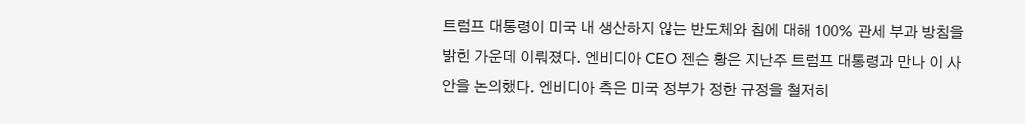트럼프 대통령이 미국 내 생산하지 않는 반도체와 칩에 대해 100% 관세 부과 방침을 밝힌 가운데 이뤄졌다. 엔비디아 CEO 젠슨 황은 지난주 트럼프 대통령과 만나 이 사안을 논의했다. 엔비디아 측은 미국 정부가 정한 규정을 철저히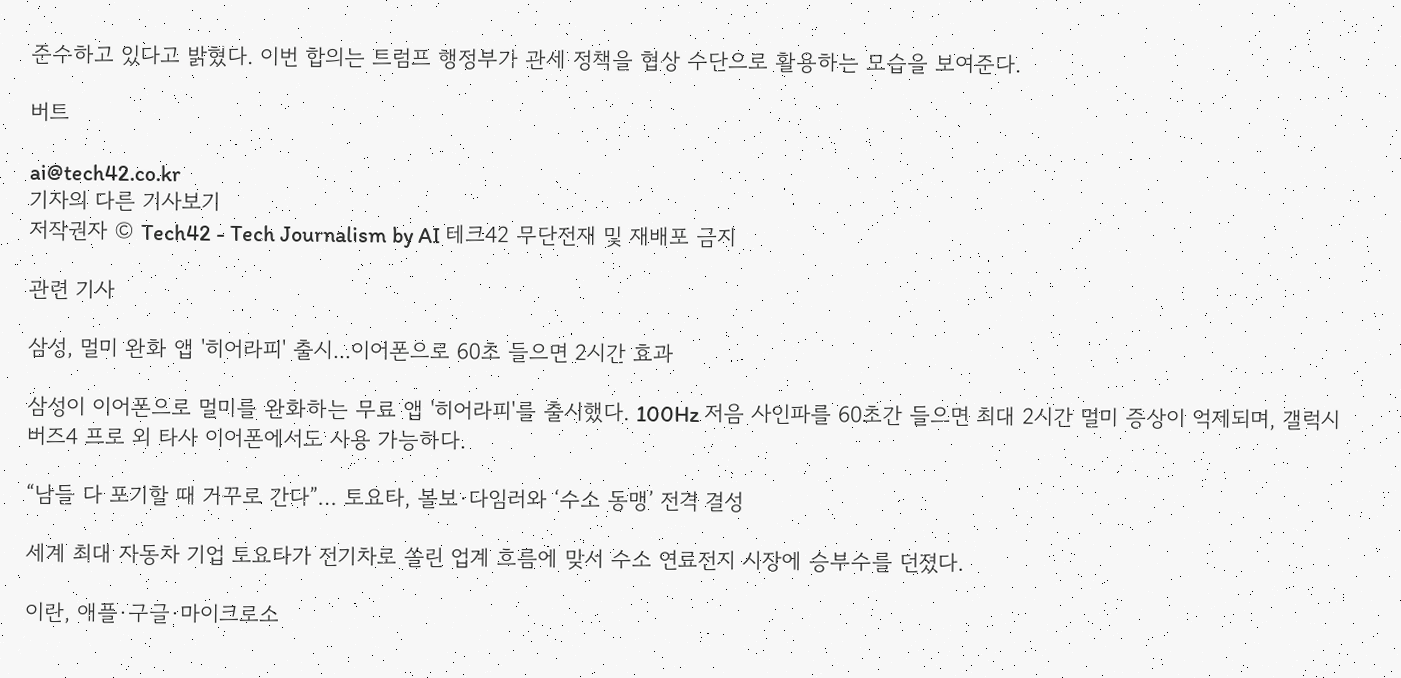준수하고 있다고 밝혔다. 이번 합의는 트럼프 행정부가 관세 정책을 협상 수단으로 활용하는 모습을 보여준다.

버트

ai@tech42.co.kr
기자의 다른 기사보기
저작권자 © Tech42 - Tech Journalism by AI 테크42 무단전재 및 재배포 금지

관련 기사

삼성, 멀미 완화 앱 '히어라피' 출시...이어폰으로 60초 들으면 2시간 효과

삼성이 이어폰으로 멀미를 완화하는 무료 앱 '히어라피'를 출시했다. 100Hz 저음 사인파를 60초간 들으면 최대 2시간 멀미 증상이 억제되며, 갤럭시 버즈4 프로 외 타사 이어폰에서도 사용 가능하다.

“남들 다 포기할 때 거꾸로 간다”… 토요타, 볼보·다임러와 ‘수소 동맹’ 전격 결성

세계 최대 자동차 기업 토요타가 전기차로 쏠린 업계 흐름에 맞서 수소 연료전지 시장에 승부수를 던졌다.

이란, 애플·구글·마이크로소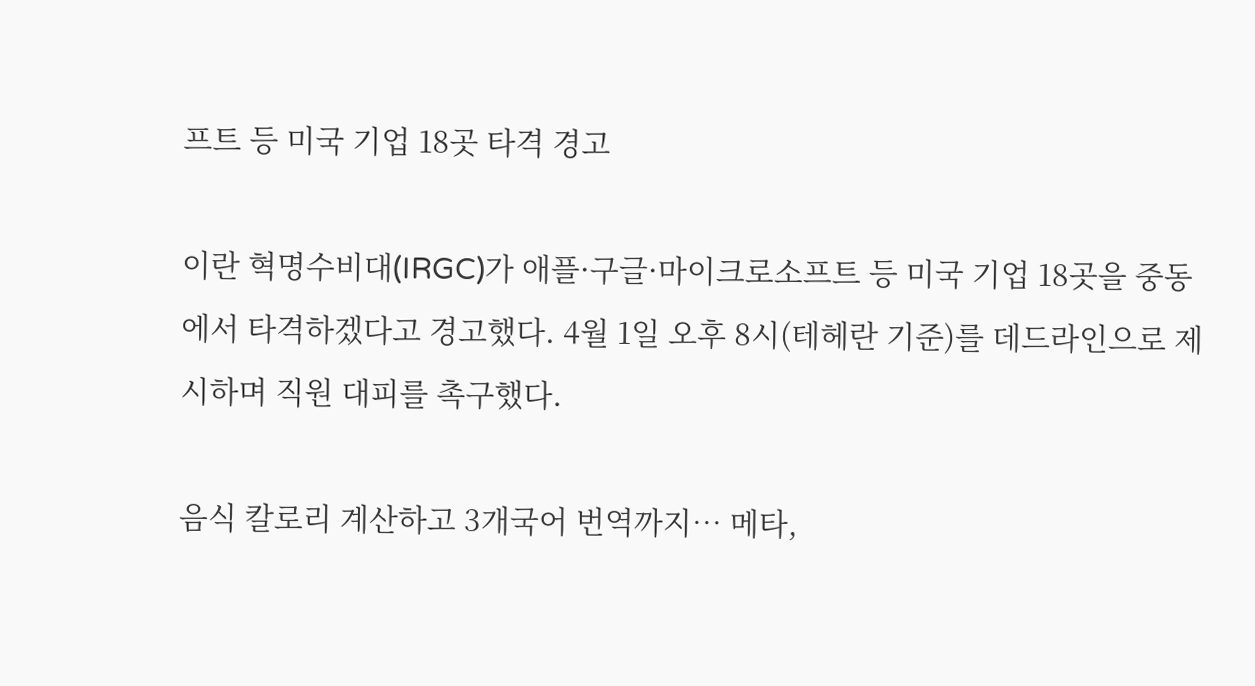프트 등 미국 기업 18곳 타격 경고

이란 혁명수비대(IRGC)가 애플·구글·마이크로소프트 등 미국 기업 18곳을 중동에서 타격하겠다고 경고했다. 4월 1일 오후 8시(테헤란 기준)를 데드라인으로 제시하며 직원 대피를 촉구했다.

음식 칼로리 계산하고 3개국어 번역까지… 메타,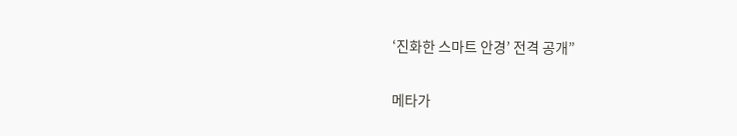‘진화한 스마트 안경’ 전격 공개”

메타가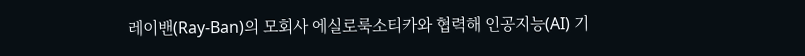레이밴(Ray-Ban)의 모회사 에실로룩소티카와 협력해 인공지능(AI) 기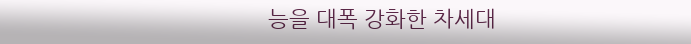능을 대폭 강화한 차세대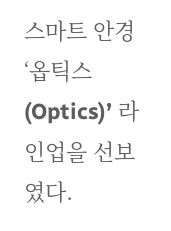스마트 안경 ‘옵틱스(Optics)’ 라인업을 선보였다.